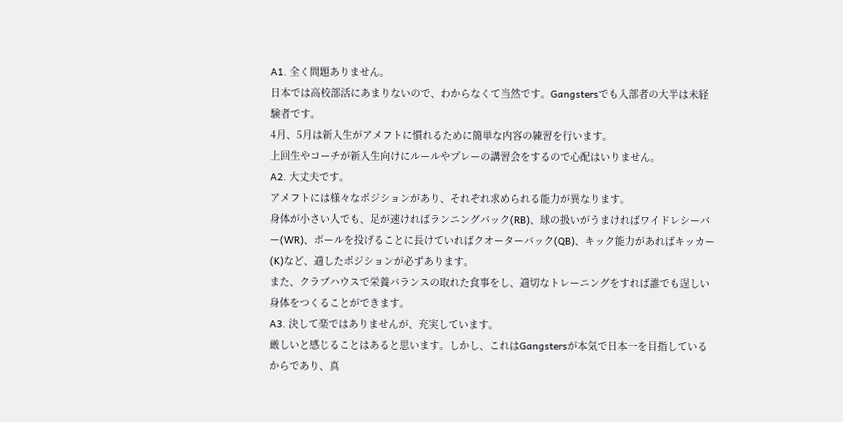A1. 全く問題ありません。
日本では高校部活にあまりないので、わからなくて当然です。Gangstersでも入部者の大半は未経験者です。
4月、5月は新入生がアメフトに慣れるために簡単な内容の練習を行います。
上回生やコーチが新入生向けにルールやプレーの講習会をするので心配はいりません。
A2. 大丈夫です。
アメフトには様々なポジションがあり、それぞれ求められる能力が異なります。
身体が小さい人でも、足が速ければランニングバック(RB)、球の扱いがうまければワイドレシーバー(WR)、ボールを投げることに長けていればクオーターバック(QB)、キック能力があればキッカー(K)など、適したポジションが必ずあります。
また、クラブハウスで栄養バランスの取れた食事をし、適切なトレーニングをすれば誰でも逞しい身体をつくることができます。
A3. 決して楽ではありませんが、充実しています。
厳しいと感じることはあると思います。しかし、これはGangstersが本気で日本一を目指しているからであり、真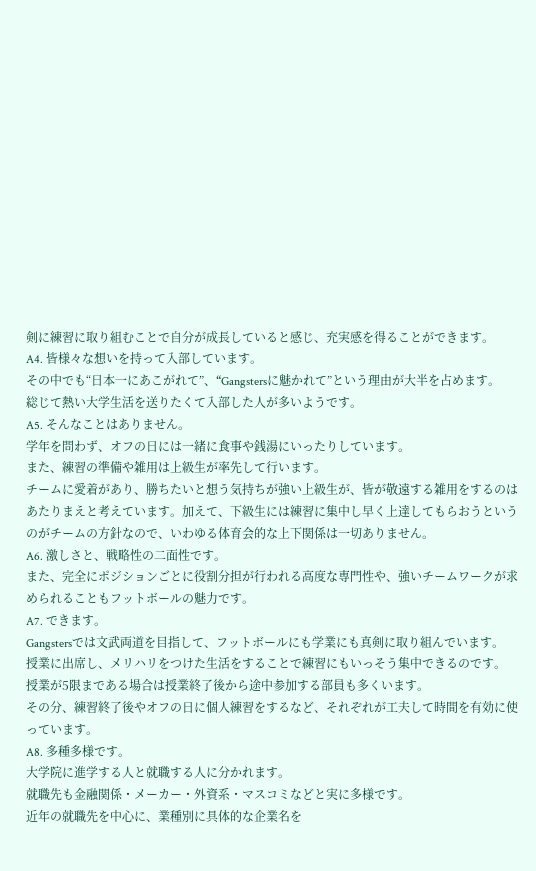剣に練習に取り組むことで自分が成長していると感じ、充実感を得ることができます。
A4. 皆様々な想いを持って入部しています。
その中でも“日本一にあこがれて”、“Gangstersに魅かれて”という理由が大半を占めます。
総じて熱い大学生活を送りたくて入部した人が多いようです。
A5. そんなことはありません。
学年を問わず、オフの日には一緒に食事や銭湯にいったりしています。
また、練習の準備や雑用は上級生が率先して行います。
チームに愛着があり、勝ちたいと想う気持ちが強い上級生が、皆が敬遠する雑用をするのはあたりまえと考えています。加えて、下級生には練習に集中し早く上達してもらおうというのがチームの方針なので、いわゆる体育会的な上下関係は一切ありません。
A6. 激しさと、戦略性の二面性です。
また、完全にポジションごとに役割分担が行われる高度な専門性や、強いチームワークが求められることもフットボールの魅力です。
A7. できます。
Gangstersでは文武両道を目指して、フットボールにも学業にも真剣に取り組んでいます。
授業に出席し、メリハリをつけた生活をすることで練習にもいっそう集中できるのです。
授業が5限まである場合は授業終了後から途中参加する部員も多くいます。
その分、練習終了後やオフの日に個人練習をするなど、それぞれが工夫して時間を有効に使っています。
A8. 多種多様です。
大学院に進学する人と就職する人に分かれます。
就職先も金融関係・メーカー・外資系・マスコミなどと実に多様です。
近年の就職先を中心に、業種別に具体的な企業名を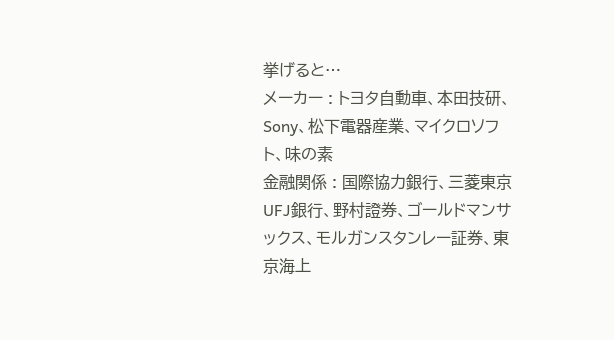挙げると…
メーカー : トヨタ自動車、本田技研、Sony、松下電器産業、マイクロソフト、味の素
金融関係 : 国際協力銀行、三菱東京UFJ銀行、野村證券、ゴールドマンサックス、モルガンスタンレー証券、東京海上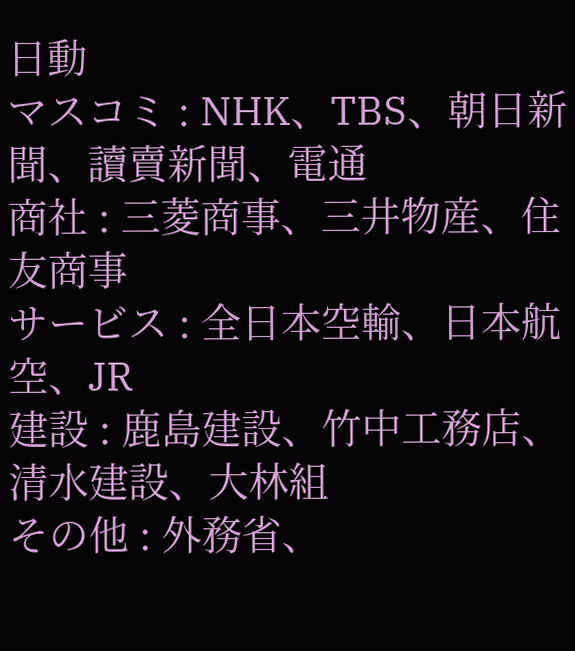日動
マスコミ : NHK、TBS、朝日新聞、讀賣新聞、電通
商社 : 三菱商事、三井物産、住友商事
サービス : 全日本空輸、日本航空、JR
建設 : 鹿島建設、竹中工務店、清水建設、大林組
その他 : 外務省、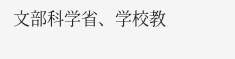文部科学省、学校教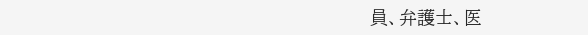員、弁護士、医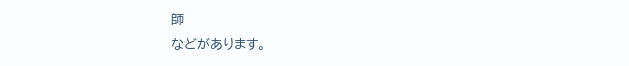師
などがあります。